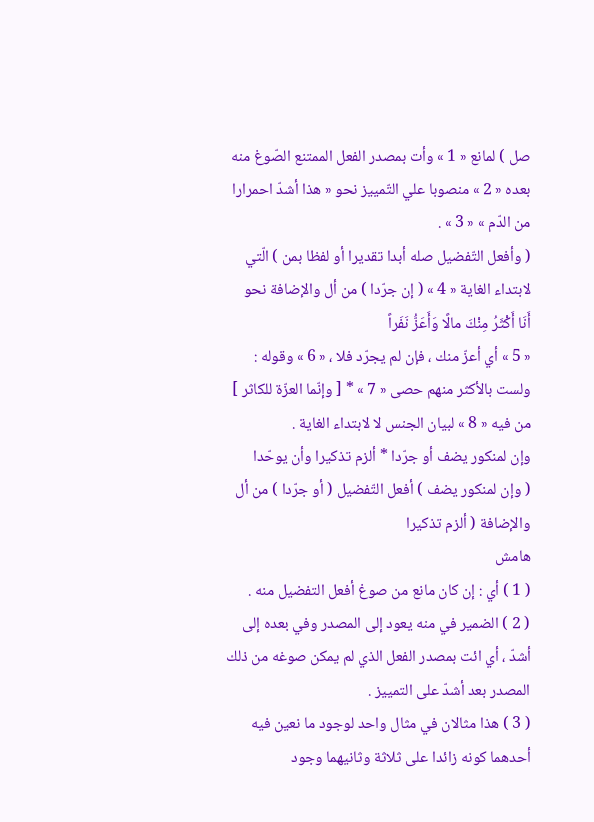صل ) لمانع « 1 » وأت بمصدر الفعل الممتنع الصّوغ منه بعده « 2 » منصوبا علي التّمييز نحو « هذا أشدّ احمرارا من الدّم » « 3 » .
( وأفعل التّفضيل صله أبدا تقديرا أو لفظا بمن ) الّتي لابتداء الغاية « 4 » ( إن جرّدا ) من أل والإضافة نحو
أَنَا أَكْثَرُ مِنْكَ مالًا وَأَعَزُّ نَفَراً
« 5 » أي أعزّ منك ، فإن لم يجرّد فلا ، « 6 » وقوله :
ولست بالأكثر منهم حصى « 7 » * [ وإنّما العزّة للكاثر ]
من فيه « 8 » لبيان الجنس لا لابتداء الغاية .
وإن لمنكور يضف أو جرّدا * ألزم تذكيرا وأن يوحّدا
( وإن لمنكور يضف ) أفعل التّفضيل ( أو جرّدا ) من أل والإضافة ( ألزم تذكيرا
هامش
( 1 ) أي : إن كان مانع من صوغ أفعل التفضيل منه .
( 2 ) الضمير في منه يعود إلى المصدر وفي بعده إلى أشدّ ، أي ائت بمصدر الفعل الذي لم يمكن صوغه من ذلك المصدر بعد أشدّ على التمييز .
( 3 ) هذا مثالان في مثال واحد لوجود ما نعين فيه أحدهما كونه زائدا على ثلاثة وثانيهما وجود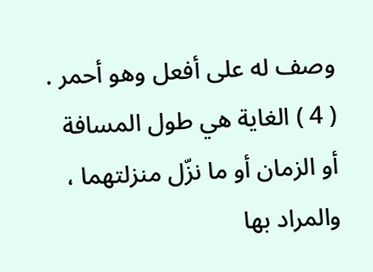وصف له على أفعل وهو أحمر .
( 4 ) الغاية هي طول المسافة أو الزمان أو ما نزّل منزلتهما ، والمراد بها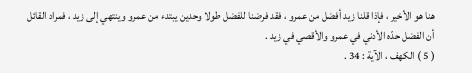هنا هو الأخير ، فإذا قلنا زيد أفضل من عمرو ، فقد فرضنا للفضل طولا وحدين يبتدء من عمرو وينتهي إلى زيد ، فمراد القائل أن الفضل حدّه الأدني في عمرو والأقصي في زيد .
( 5 ) الكهف ، الآية : 34 .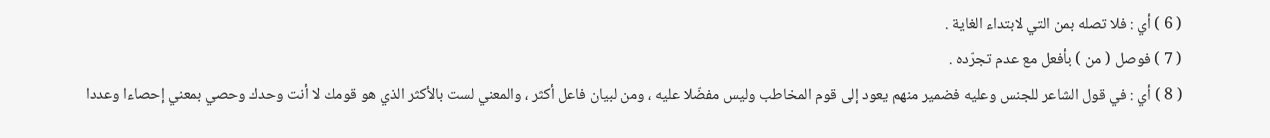( 6 ) أي : فلا تصله بمن التي لابتداء الغاية .
( 7 ) فوصل ( من ) بأفعل مع عدم تجرّده .
( 8 ) أي : في قول الشاعر للجنس وعليه فضمير منهم يعود إلى قوم المخاطب وليس مفضّلا عليه ، ومن لبيان فاعل أكثر ، والمعني لست بالأكثر الذي هو قومك لا أنت وحدك وحصي بمعني إحصاءا وعددا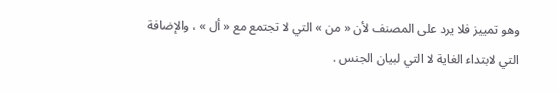وهو تمييز فلا يرد على المصنف لأن « من » التي لا تجتمع مع « أل » ، والإضافة التي لابتداء الغاية لا التي لبيان الجنس .